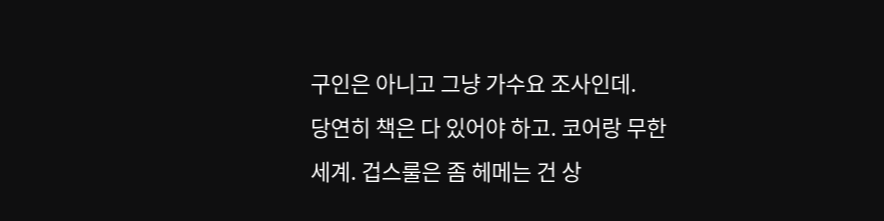구인은 아니고 그냥 가수요 조사인데.
당연히 책은 다 있어야 하고. 코어랑 무한세계. 겁스룰은 좀 헤메는 건 상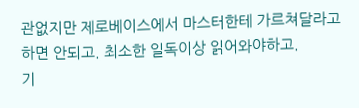관없지만 제로베이스에서 마스터한테 가르쳐달라고 하면 안되고. 최소한 일독이상 읽어와야하고.
기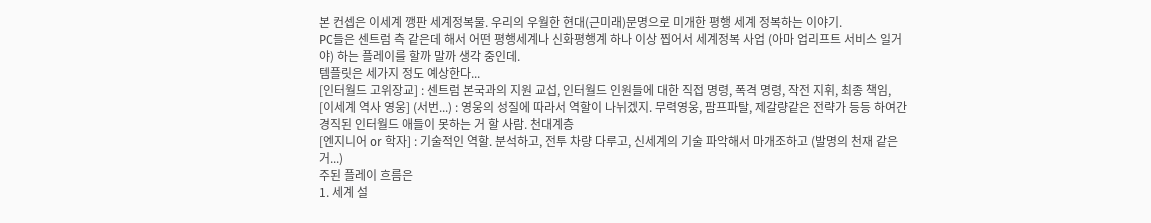본 컨셉은 이세계 깽판 세계정복물. 우리의 우월한 현대(근미래)문명으로 미개한 평행 세계 정복하는 이야기.
PC들은 센트럼 측 같은데 해서 어떤 평행세계나 신화평행계 하나 이상 찝어서 세계정복 사업 (아마 업리프트 서비스 일거야) 하는 플레이를 할까 말까 생각 중인데.
템플릿은 세가지 정도 예상한다...
[인터월드 고위장교] : 센트럼 본국과의 지원 교섭, 인터월드 인원들에 대한 직접 명령, 폭격 명령, 작전 지휘, 최종 책임,
[이세계 역사 영웅] (서번...) : 영웅의 성질에 따라서 역할이 나뉘겠지. 무력영웅, 팜프파탈, 제갈량같은 전략가 등등 하여간 경직된 인터월드 애들이 못하는 거 할 사람. 천대계층
[엔지니어 or 학자] : 기술적인 역할. 분석하고, 전투 차량 다루고, 신세계의 기술 파악해서 마개조하고 (발명의 천재 같은거...)
주된 플레이 흐름은
1. 세계 설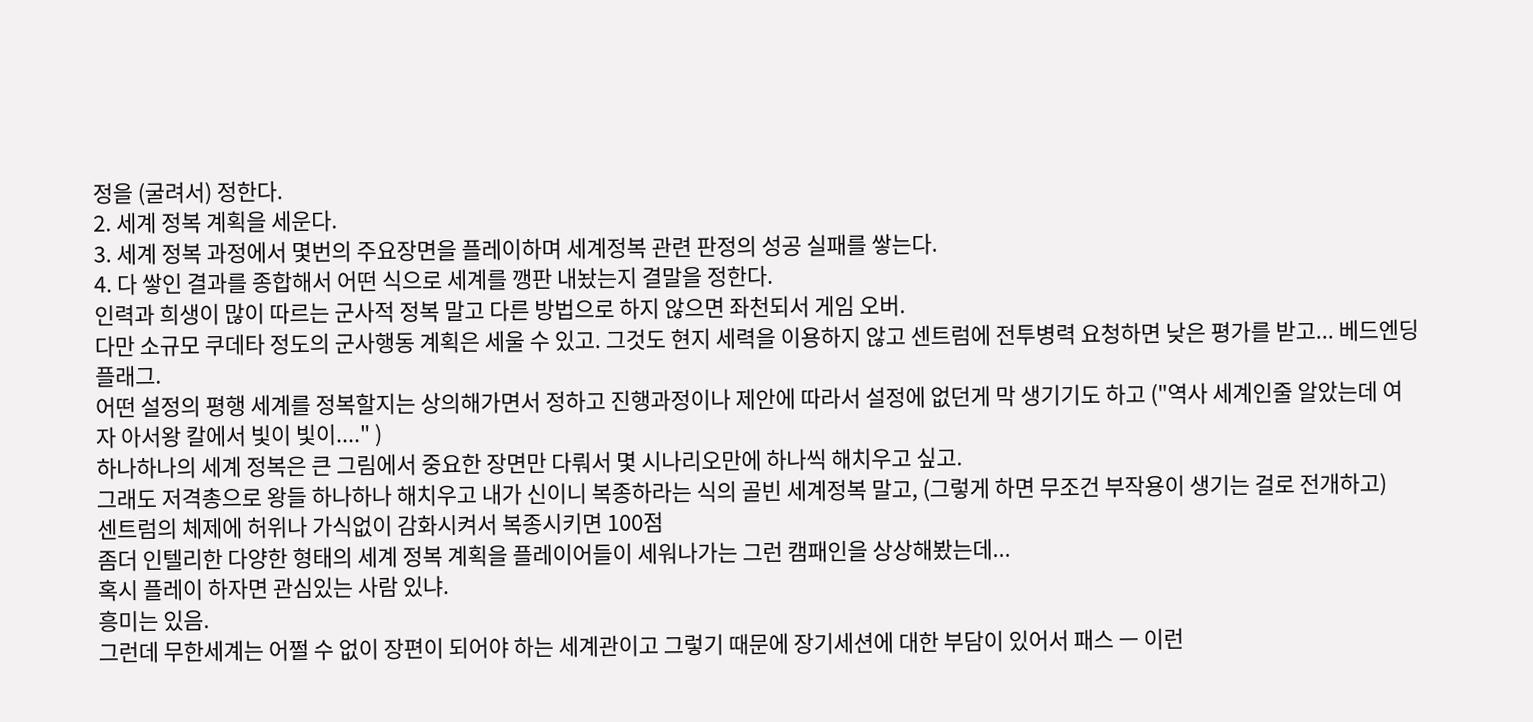정을 (굴려서) 정한다.
2. 세계 정복 계획을 세운다.
3. 세계 정복 과정에서 몇번의 주요장면을 플레이하며 세계정복 관련 판정의 성공 실패를 쌓는다.
4. 다 쌓인 결과를 종합해서 어떤 식으로 세계를 깽판 내놨는지 결말을 정한다.
인력과 희생이 많이 따르는 군사적 정복 말고 다른 방법으로 하지 않으면 좌천되서 게임 오버.
다만 소규모 쿠데타 정도의 군사행동 계획은 세울 수 있고. 그것도 현지 세력을 이용하지 않고 센트럼에 전투병력 요청하면 낮은 평가를 받고... 베드엔딩 플래그.
어떤 설정의 평행 세계를 정복할지는 상의해가면서 정하고 진행과정이나 제안에 따라서 설정에 없던게 막 생기기도 하고 ("역사 세계인줄 알았는데 여자 아서왕 칼에서 빛이 빛이...." )
하나하나의 세계 정복은 큰 그림에서 중요한 장면만 다뤄서 몇 시나리오만에 하나씩 해치우고 싶고.
그래도 저격총으로 왕들 하나하나 해치우고 내가 신이니 복종하라는 식의 골빈 세계정복 말고, (그렇게 하면 무조건 부작용이 생기는 걸로 전개하고)
센트럼의 체제에 허위나 가식없이 감화시켜서 복종시키면 100점
좀더 인텔리한 다양한 형태의 세계 정복 계획을 플레이어들이 세워나가는 그런 캠패인을 상상해봤는데...
혹시 플레이 하자면 관심있는 사람 있냐.
흥미는 있음.
그런데 무한세계는 어쩔 수 없이 장편이 되어야 하는 세계관이고 그렇기 때문에 장기세션에 대한 부담이 있어서 패스 ㅡ 이런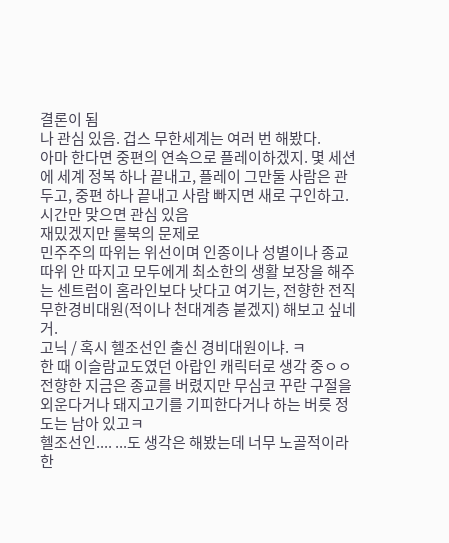결론이 됨
나 관심 있음. 겁스 무한세계는 여러 번 해봤다.
아마 한다면 중편의 연속으로 플레이하겠지. 몇 세션에 세계 정복 하나 끝내고, 플레이 그만둘 사람은 관두고, 중편 하나 끝내고 사람 빠지면 새로 구인하고.
시간만 맞으면 관심 있음
재밌겠지만 룰북의 문제로
민주주의 따위는 위선이며 인종이나 성별이나 종교 따위 안 따지고 모두에게 최소한의 생활 보장을 해주는 센트럼이 홈라인보다 낫다고 여기는, 전향한 전직 무한경비대원(적이나 천대계층 붙겠지) 해보고 싶네 거.
고닉 / 혹시 헬조선인 출신 경비대원이냐. ㅋ
한 때 이슬람교도였던 아랍인 캐릭터로 생각 중ㅇㅇ 전향한 지금은 종교를 버렸지만 무심코 꾸란 구절을 외운다거나 돼지고기를 기피한다거나 하는 버릇 정도는 남아 있고ㅋ
헬조선인.... ...도 생각은 해봤는데 너무 노골적이라
한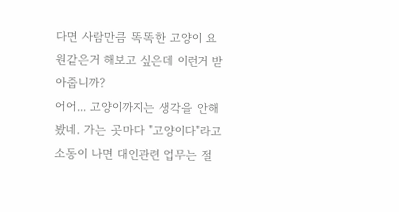다면 사람만큼 똑똑한 고양이 요원같은거 해보고 싶은데 이런거 받아줍니까?
어어... 고양이까지는 생각을 안해봤네. 가는 곳마다 "고양이다"라고 소동이 나면 대인관련 업무는 절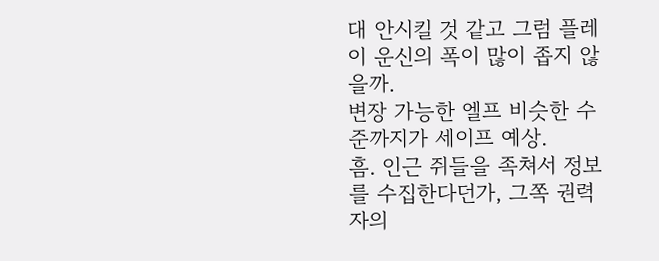대 안시킬 것 같고 그럼 플레이 운신의 폭이 많이 좁지 않을까.
변장 가능한 엘프 비슷한 수준까지가 세이프 예상.
흠. 인근 쥐들을 족쳐서 정보를 수집한다던가, 그쪽 권력자의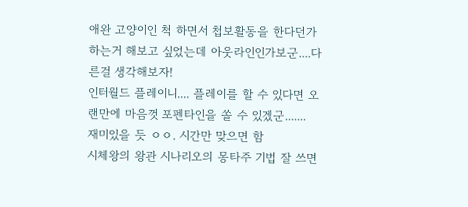애완 고양이인 척 하면서 첩보활동을 한다던가 하는거 해보고 싶었는데 아웃라인인가보군....다른걸 생각해보자!
인터월드 플레이니.... 플레이를 할 수 있다면 오랜만에 마음껏 포펜타인을 쏠 수 있겠군.......
재미있을 듯 ㅇㅇ. 시간만 맞으면 함
시체왕의 왕관 시나리오의 몽타주 기법 잘 쓰면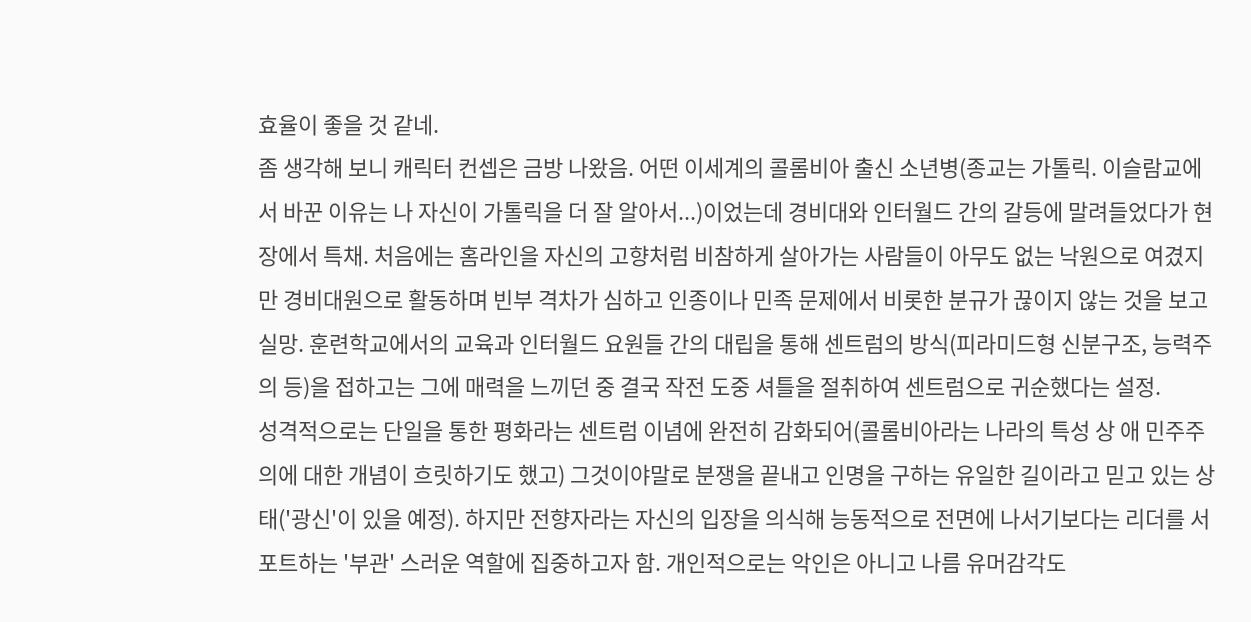효율이 좋을 것 같네.
좀 생각해 보니 캐릭터 컨셉은 금방 나왔음. 어떤 이세계의 콜롬비아 출신 소년병(종교는 가톨릭. 이슬람교에서 바꾼 이유는 나 자신이 가톨릭을 더 잘 알아서...)이었는데 경비대와 인터월드 간의 갈등에 말려들었다가 현장에서 특채. 처음에는 홈라인을 자신의 고향처럼 비참하게 살아가는 사람들이 아무도 없는 낙원으로 여겼지만 경비대원으로 활동하며 빈부 격차가 심하고 인종이나 민족 문제에서 비롯한 분규가 끊이지 않는 것을 보고 실망. 훈련학교에서의 교육과 인터월드 요원들 간의 대립을 통해 센트럼의 방식(피라미드형 신분구조, 능력주의 등)을 접하고는 그에 매력을 느끼던 중 결국 작전 도중 셔틀을 절취하여 센트럼으로 귀순했다는 설정.
성격적으로는 단일을 통한 평화라는 센트럼 이념에 완전히 감화되어(콜롬비아라는 나라의 특성 상 애 민주주의에 대한 개념이 흐릿하기도 했고) 그것이야말로 분쟁을 끝내고 인명을 구하는 유일한 길이라고 믿고 있는 상태('광신'이 있을 예정). 하지만 전향자라는 자신의 입장을 의식해 능동적으로 전면에 나서기보다는 리더를 서포트하는 '부관' 스러운 역할에 집중하고자 함. 개인적으로는 악인은 아니고 나름 유머감각도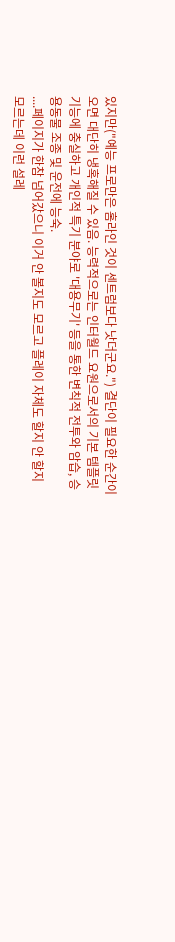있지만("예능 프로만은 홈라인 것이 센트럼보다 낫더군요.") 결단이 필요한 순간이 오면 대단히 냉혹해질 수 있음. 능력적으로는 인터월드 요원으로서의 기본 템플릿 기능에 충실하고 개인적 특기 분야로 '대용무기' 등을 통한 변칙적 전투와 암습, 승용동물 조종 및 운전에 능숙.
....페이지가 한참 넘어갔으니 이거 안 볼지도 모르고 플레이 자체도 할지 안 할지 모르는데 이런 설레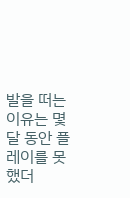발을 떠는 이유는 몇 달 동안 플레이를 못했더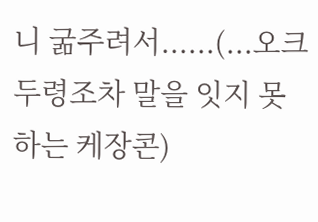니 굶주려서......(...오크두령조차 말을 잇지 못하는 케장콘)